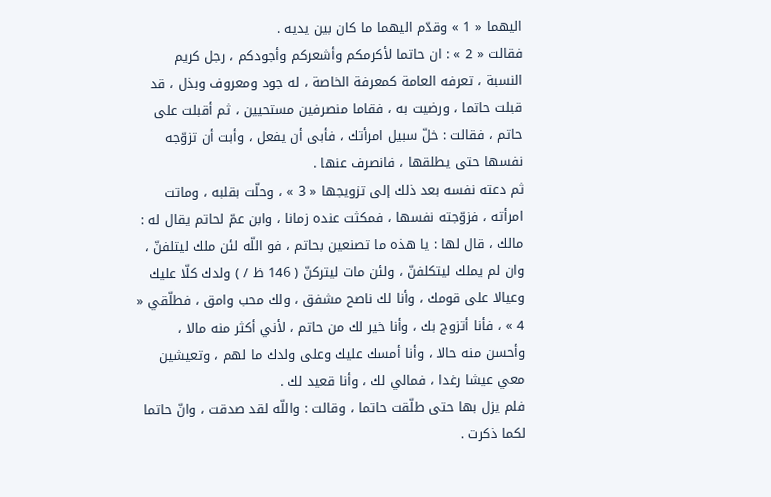اليهما « 1 » وقدّم اليهما ما كان بين يديه .
فقالت « 2 » : ان حاتما لأكرمكم وأشعركم وأجودكم ، رجل كريم النسبة ، تعرفه العامة كمعرفة الخاصة ، له جود ومعروف وبذل ، قد قبلت حاتما ، ورضيت به ، فقاما منصرفين مستحيين ، ثم أقبلت على حاتم ، فقالت : خلّ سبيل امرأتك ، فأبى أن يفعل ، وأبت أن تزوّجه نفسها حتى يطلقها ، فانصرف عنها .
ثم دعته نفسه بعد ذلك إلى تزويجها « 3 » ، وحلّت بقلبه ، وماتت امرأته ، فزوّجته نفسها ، فمكثت عنده زمانا ، وابن عمّ لحاتم يقال له : مالك ، قال لها : يا هذه ما تصنعين بحاتم ، فو اللّه لئن ملك ليتلفنّ ، وان لم يملك ليتكلفنّ ، ولئن مات ليتركنّ ( 146 ظ / ) ولدك كلّا عليك وعيالا على قومك ، وأنا لك ناصح مشفق ، ولك محب وامق ، فطلّقي « 4 » ، فأنا أتزوج بك ، وأنا خير لك من حاتم ، لأني أكثر منه مالا ، وأحسن منه حالا ، وأنا أمسك عليك وعلى ولدك ما لهم ، وتعيشين معي عيشا رغدا ، فمالي لك ، وأنا قعيد لك .
فلم يزل بها حتى طلّقت حاتما ، وقالت : واللّه لقد صدقت ، وانّ حاتما لكما ذكرت .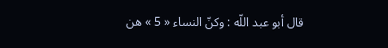قال أبو عبد اللّه : وكنّ النساء « 5 » هن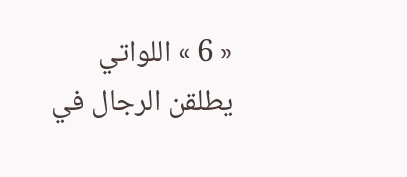« 6 » اللواتي يطلقن الرجال في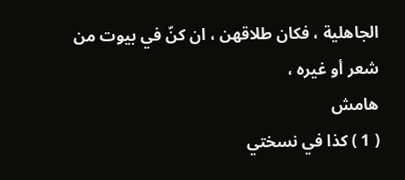الجاهلية ، فكان طلاقهن ، ان كنّ في بيوت من شعر أو غيره ،
هامش
( 1 ) كذا في نسختي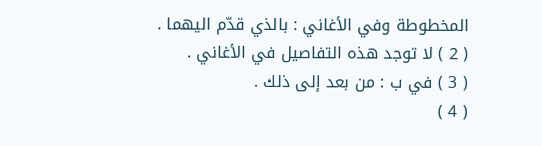المخطوطة وفي الأغاني : بالذي قدّم اليهما .
( 2 ) لا توجد هذه التفاصيل في الأغاني .
( 3 ) في ب : من بعد إلى ذلك .
( 4 )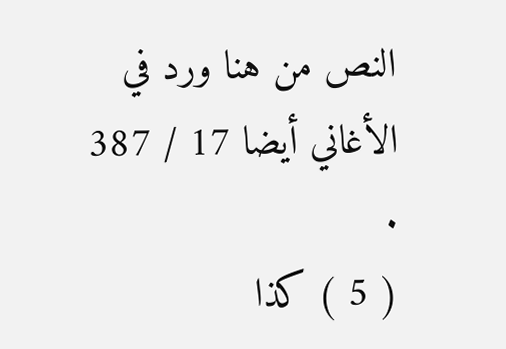النص من هنا ورد في الأغاني أيضا 17 / 387 .
( 5 ) كذا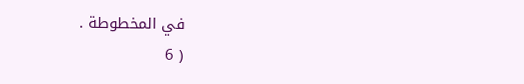في المخطوطة .
( 6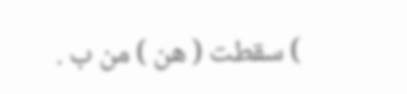) سقطت ( هن ) من ب .